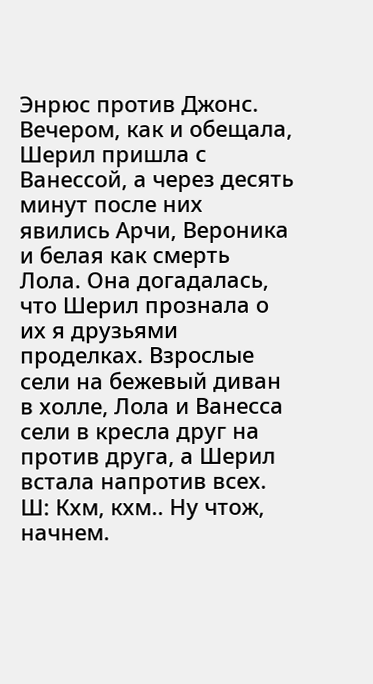Энрюс против Джонс.
Вечером, как и обещала, Шерил пришла с Ванессой, а через десять минут после них явились Арчи, Вероника и белая как смерть Лола. Она догадалась, что Шерил прознала о их я друзьями проделках. Взрослые сели на бежевый диван в холле, Лола и Ванесса сели в кресла друг на против друга, а Шерил встала напротив всех.
Ш: Кхм, кхм.. Ну чтож, начнем.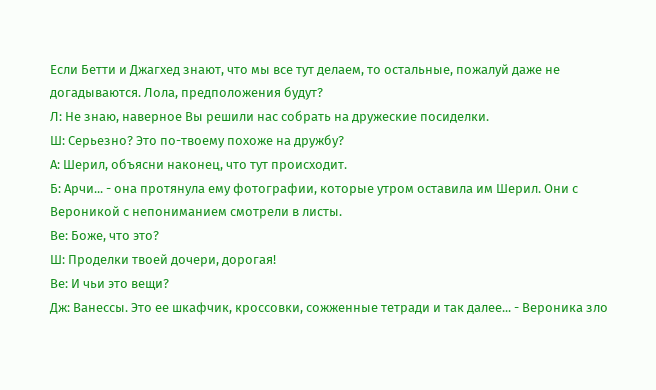Если Бетти и Джагхед знают, что мы все тут делаем, то остальные, пожалуй даже не догадываются. Лола, предположения будут?
Л: Не знаю, наверное Вы решили нас собрать на дружеские посиделки.
Ш: Серьезно? Это по-твоему похоже на дружбу?
А: Шерил, объясни наконец, что тут происходит.
Б: Арчи... - она протянула ему фотографии, которые утром оставила им Шерил. Они с Вероникой с непониманием смотрели в листы.
Ве: Боже, что это?
Ш: Проделки твоей дочери, дорогая!
Ве: И чьи это вещи?
Дж: Ванессы. Это ее шкафчик, кроссовки, сожженные тетради и так далее... - Вероника зло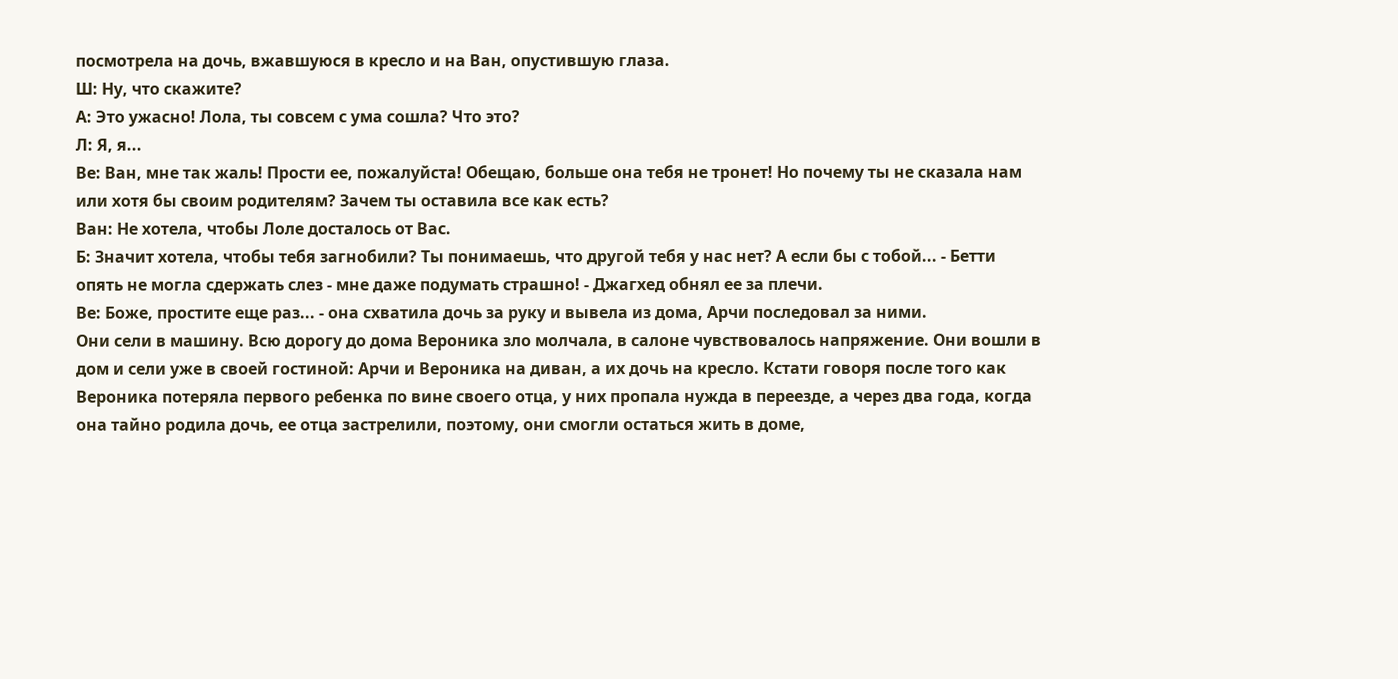посмотрела на дочь, вжавшуюся в кресло и на Ван, опустившую глаза.
Ш: Ну, что скажите?
А: Это ужасно! Лола, ты совсем с ума сошла? Что это?
Л: Я, я...
Ве: Ван, мне так жаль! Прости ее, пожалуйста! Обещаю, больше она тебя не тронет! Но почему ты не сказала нам или хотя бы своим родителям? Зачем ты оставила все как есть?
Ван: Не хотела, чтобы Лоле досталось от Вас.
Б: Значит хотела, чтобы тебя загнобили? Ты понимаешь, что другой тебя у нас нет? А если бы с тобой... - Бетти опять не могла сдержать слез - мне даже подумать страшно! - Джагхед обнял ее за плечи.
Ве: Боже, простите еще раз... - она схватила дочь за руку и вывела из дома, Арчи последовал за ними.
Они сели в машину. Всю дорогу до дома Вероника зло молчала, в салоне чувствовалось напряжение. Они вошли в дом и сели уже в своей гостиной: Арчи и Вероника на диван, а их дочь на кресло. Кстати говоря после того как Вероника потеряла первого ребенка по вине своего отца, у них пропала нужда в переезде, а через два года, когда она тайно родила дочь, ее отца застрелили, поэтому, они смогли остаться жить в доме,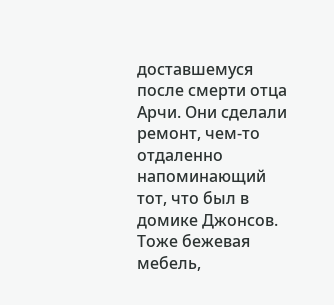доставшемуся после смерти отца Арчи. Они сделали ремонт, чем-то отдаленно напоминающий тот, что был в домике Джонсов. Тоже бежевая мебель,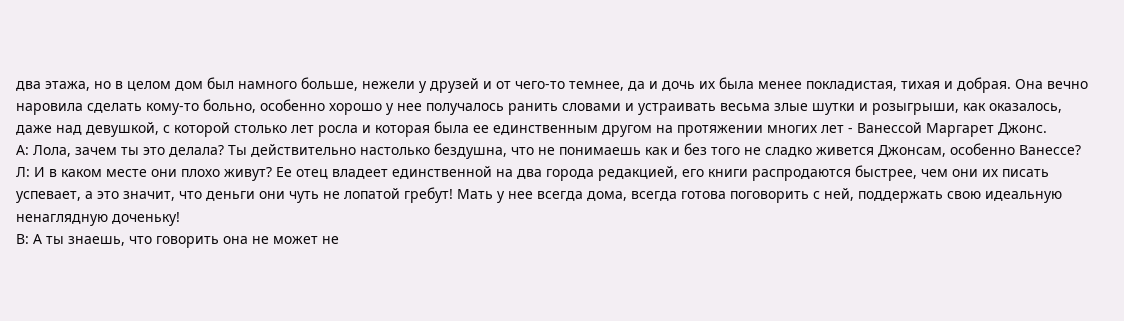два этажа, но в целом дом был намного больше, нежели у друзей и от чего-то темнее, да и дочь их была менее покладистая, тихая и добрая. Она вечно наровила сделать кому-то больно, особенно хорошо у нее получалось ранить словами и устраивать весьма злые шутки и розыгрыши, как оказалось, даже над девушкой, с которой столько лет росла и которая была ее единственным другом на протяжении многих лет - Ванессой Маргарет Джонс.
А: Лола, зачем ты это делала? Ты действительно настолько бездушна, что не понимаешь как и без того не сладко живется Джонсам, особенно Ванессе?
Л: И в каком месте они плохо живут? Ее отец владеет единственной на два города редакцией, его книги распродаются быстрее, чем они их писать успевает, а это значит, что деньги они чуть не лопатой гребут! Мать у нее всегда дома, всегда готова поговорить с ней, поддержать свою идеальную ненаглядную доченьку!
В: А ты знаешь, что говорить она не может не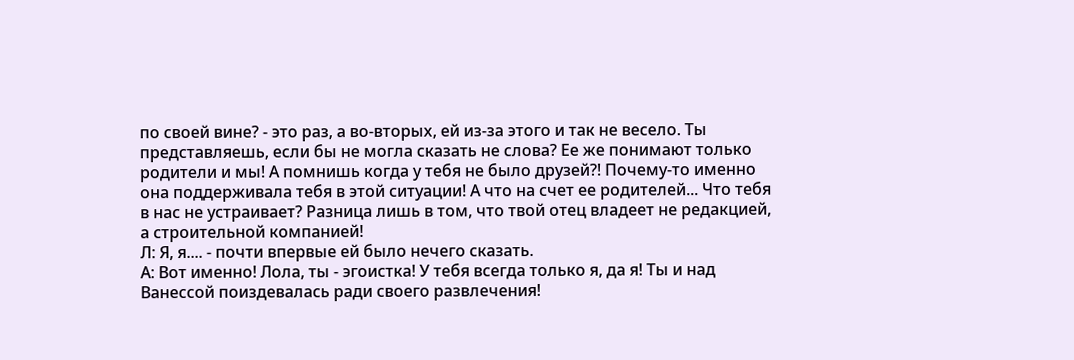по своей вине? - это раз, а во-вторых, ей из-за этого и так не весело. Ты представляешь, если бы не могла сказать не слова? Ее же понимают только родители и мы! А помнишь когда у тебя не было друзей?! Почему-то именно она поддерживала тебя в этой ситуации! А что на счет ее родителей... Что тебя в нас не устраивает? Разница лишь в том, что твой отец владеет не редакцией, а строительной компанией!
Л: Я, я.... - почти впервые ей было нечего сказать.
А: Вот именно! Лола, ты - эгоистка! У тебя всегда только я, да я! Ты и над Ванессой поиздевалась ради своего развлечения!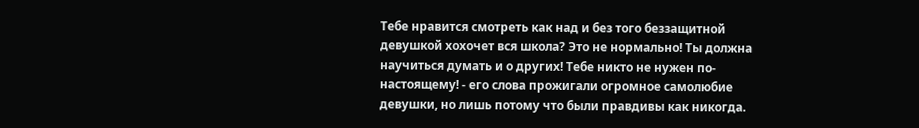Тебе нравится смотреть как над и без того беззащитной девушкой хохочет вся школа? Это не нормально! Ты должна научиться думать и о других! Тебе никто не нужен по-настоящему! - его слова прожигали огромное самолюбие девушки, но лишь потому что были правдивы как никогда.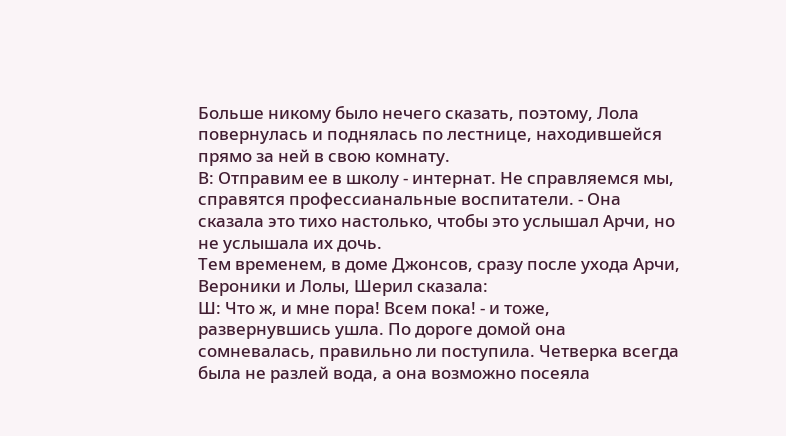Больше никому было нечего сказать, поэтому, Лола повернулась и поднялась по лестнице, находившейся прямо за ней в свою комнату.
В: Отправим ее в школу - интернат. Не справляемся мы, справятся профессианальные воспитатели. - Она сказала это тихо настолько, чтобы это услышал Арчи, но не услышала их дочь.
Тем временем, в доме Джонсов, сразу после ухода Арчи, Вероники и Лолы, Шерил сказала:
Ш: Что ж, и мне пора! Всем пока! - и тоже, развернувшись ушла. По дороге домой она сомневалась, правильно ли поступила. Четверка всегда была не разлей вода, а она возможно посеяла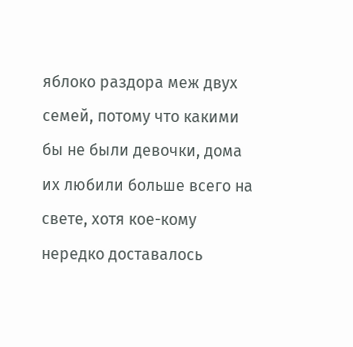яблоко раздора меж двух семей, потому что какими бы не были девочки, дома их любили больше всего на свете, хотя кое-кому нередко доставалось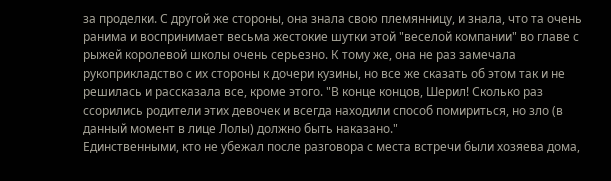за проделки. С другой же стороны, она знала свою племянницу, и знала, что та очень ранима и воспринимает весьма жестокие шутки этой "веселой компании" во главе с рыжей королевой школы очень серьезно. К тому же, она не раз замечала рукоприкладство с их стороны к дочери кузины, но все же сказать об этом так и не решилась и рассказала все, кроме этого. "В конце концов, Шерил! Сколько раз ссорились родители этих девочек и всегда находили способ помириться, но зло (в данный момент в лице Лолы) должно быть наказано."
Единственными, кто не убежал после разговора с места встречи были хозяева дома,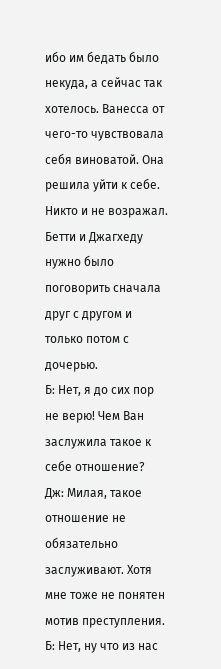ибо им бедать было некуда, а сейчас так хотелось. Ванесса от чего-то чувствовала себя виноватой. Она решила уйти к себе. Никто и не возражал. Бетти и Джагхеду нужно было поговорить сначала друг с другом и только потом с дочерью.
Б: Нет, я до сих пор не верю! Чем Ван заслужила такое к себе отношение?
Дж: Милая, такое отношение не обязательно заслуживают. Хотя мне тоже не понятен мотив преступления.
Б: Нет, ну что из нас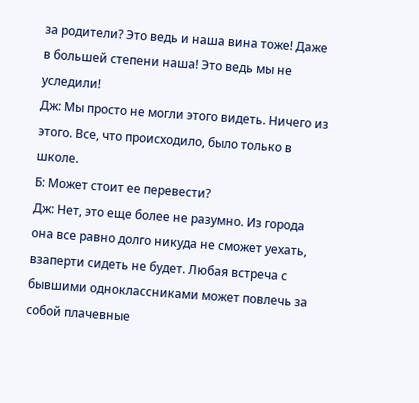за родители? Это ведь и наша вина тоже! Даже в большей степени наша! Это ведь мы не уследили!
Дж: Мы просто не могли этого видеть. Ничего из этого. Все, что происходило, было только в школе.
Б: Может стоит ее перевести?
Дж: Нет, это еще более не разумно. Из города она все равно долго никуда не сможет уехать, взаперти сидеть не будет. Любая встреча с бывшими одноклассниками может повлечь за собой плачевные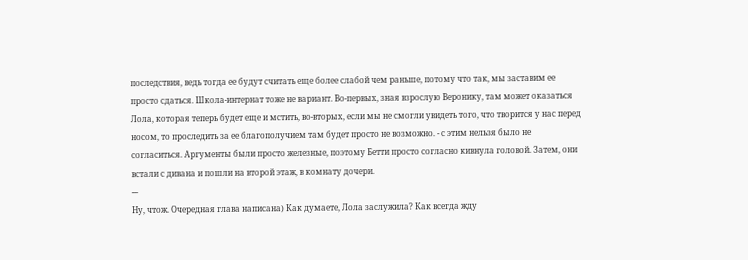последствия, ведь тогда ее будут считать еще более слабой чем раньше, потому что так, мы заставим ее просто сдаться. Школа-интернат тоже не вариант. Во-первых, зная взрослую Веронику, там может оказаться Лола, которая теперь будет еще и мстить, во-вторых, если мы не смогли увидеть того, что творится у нас перед носом, то проследить за ее благополучием там будет просто не возможно. - с этим нельзя было не согласиться. Аргументы были просто железные, поэтому Бетти просто согласно кивнула головой. Затем, они встали с дивана и пошли на второй этаж, в комнату дочери.
---
Ну, чтож. Очередная глава написана) Как думаете, Лола заслужила? Как всегда жду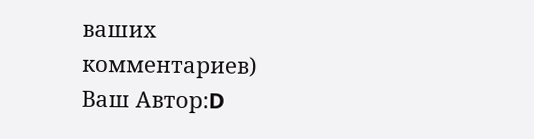ваших комментариев)
Ваш Автор:D